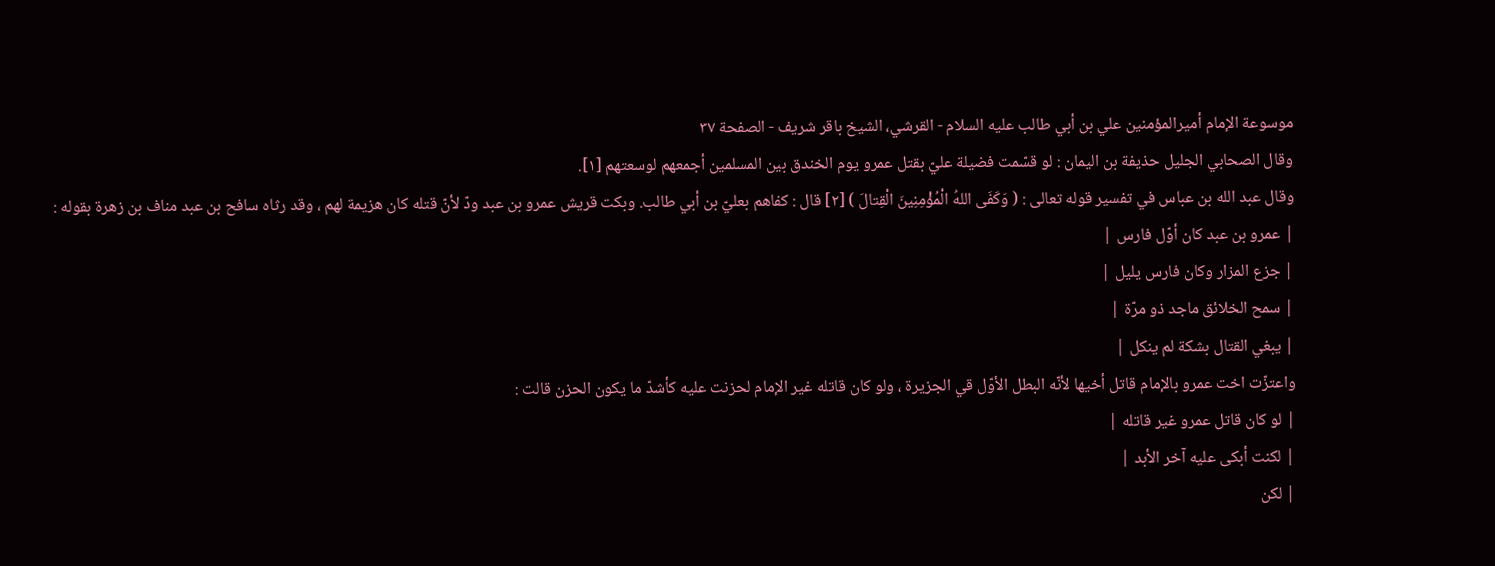موسوعة الإمام أميرالمؤمنين علي بن أبي طالب عليه السلام - القرشي، الشيخ باقر شريف - الصفحة ٣٧
وقال الصحابي الجليل حذيفة بن اليمان : لو قسّمت فضيلة عليّ بقتل عمرو يوم الخندق بين المسلمين أجمعهم لوسعتهم [١].
وقال عبد الله بن عباس في تفسير قوله تعالى : ( وَكَفَى اللهُ الْمُؤْمِنِينَ الْقِتالَ ) [٢] قال : كفاهم بعليّ بن أبي طالب. وبكت قريش عمرو بن عبد ودّ لأنّ قتله كان هزيمة لهم ، وقد رثاه سافح بن عبد مناف بن زهرة بقوله :
| عمرو بن عبد كان أوّل فارس |
| جزع المزار وكان فارس يليل |
| سمح الخلائق ماجد ذو مرّة |
| يبغي القتال بشكة لم ينكل |
واعتزّت اخت عمرو بالإمام قاتل أخيها لأنّه البطل الأوّل قي الجزيرة ، ولو كان قاتله غير الإمام لحزنت عليه كأشدّ ما يكون الحزن قالت :
| لو كان قاتل عمرو غير قاتله |
| لكنت أبكى عليه آخر الأبد |
| لكن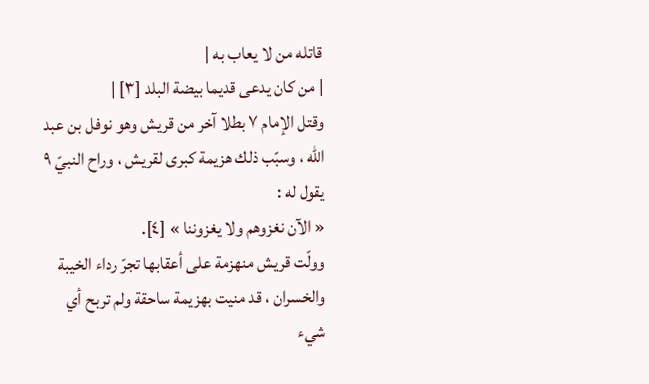قاتله من لا يعاب به |
| من كان يدعى قديما بيضة البلد [٣] |
وقتل الإمام ٧ بطلا آخر من قريش وهو نوفل بن عبد الله ، وسبّب ذلك هزيمة كبرى لقريش ، وراح النبيّ ٩ يقول له :
« الآن نغزوهم ولا يغزوننا » [٤].
وولّت قريش منهزمة على أعقابها تجرّ رداء الخيبة والخسران ، قد منيت بهزيمة ساحقة ولم تربح أي شيء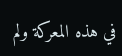في هذه المعركة ولم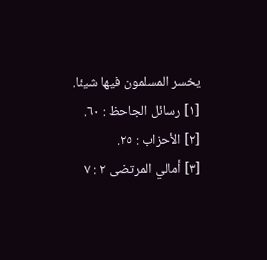يخسر المسلمون فيها شيئا.
[١] رسائل الجاحظ : ٦٠.
[٢] الأحزاب : ٢٥.
[٣] أمالي المرتضى ٢ : ٧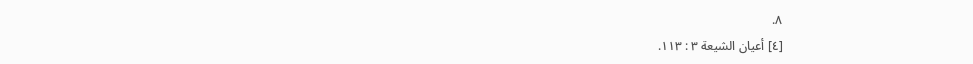٨.
[٤] أعيان الشيعة ٣ : ١١٣.